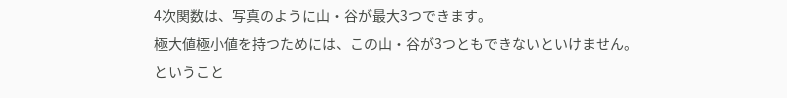4次関数は、写真のように山・谷が最大3つできます。
極大値極小値を持つためには、この山・谷が3つともできないといけません。
ということ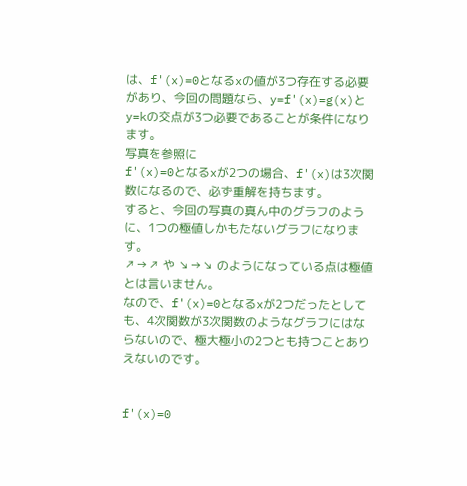は、f'(x)=0となるxの値が3つ存在する必要があり、今回の問題なら、y=f'(x)=g(x)とy=kの交点が3つ必要であることが条件になります。
写真を参照に
f'(x)=0となるxが2つの場合、f'(x)は3次関数になるので、必ず重解を持ちます。
すると、今回の写真の真ん中のグラフのように、1つの極値しかもたないグラフになります。
↗→↗ や ↘→↘ のようになっている点は極値とは言いません。
なので、f'(x)=0となるxが2つだったとしても、4次関数が3次関数のようなグラフにはならないので、極大極小の2つとも持つことありえないのです。


f'(x)=0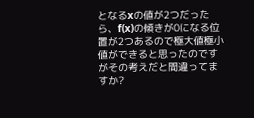となるxの値が2つだったら、f(x)の傾きが0になる位置が2つあるので極大値極小値ができると思ったのですがその考えだと間違ってますか?